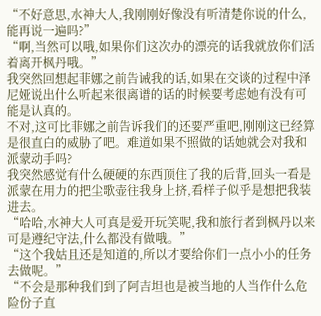“不好意思,水神大人,我刚刚好像没有听清楚你说的什么,能再说一遍吗?”
“啊,当然可以哦,如果你们这次办的漂亮的话我就放你们活着离开枫丹哦。”
我突然回想起菲娜之前告诫我的话,如果在交谈的过程中泽尼娅说出什么听起来很离谱的话的时候要考虑她有没有可能是认真的。
不对,这可比菲娜之前告诉我们的还要严重吧,刚刚这已经算是很直白的威胁了吧。难道如果不照做的话她就会对我和派蒙动手吗?
我突然感觉有什么硬硬的东西顶住了我的后背,回头一看是派蒙在用力的把尘歌壶往我身上挤,看样子似乎是想把我装进去。
“哈哈,水神大人可真是爱开玩笑呢,我和旅行者到枫丹以来可是遵纪守法,什么都没有做哦。”
“这个我姑且还是知道的,所以才要给你们一点小小的任务去做呢。”
“不会是那种我们到了阿吉坦也是被当地的人当作什么危险份子直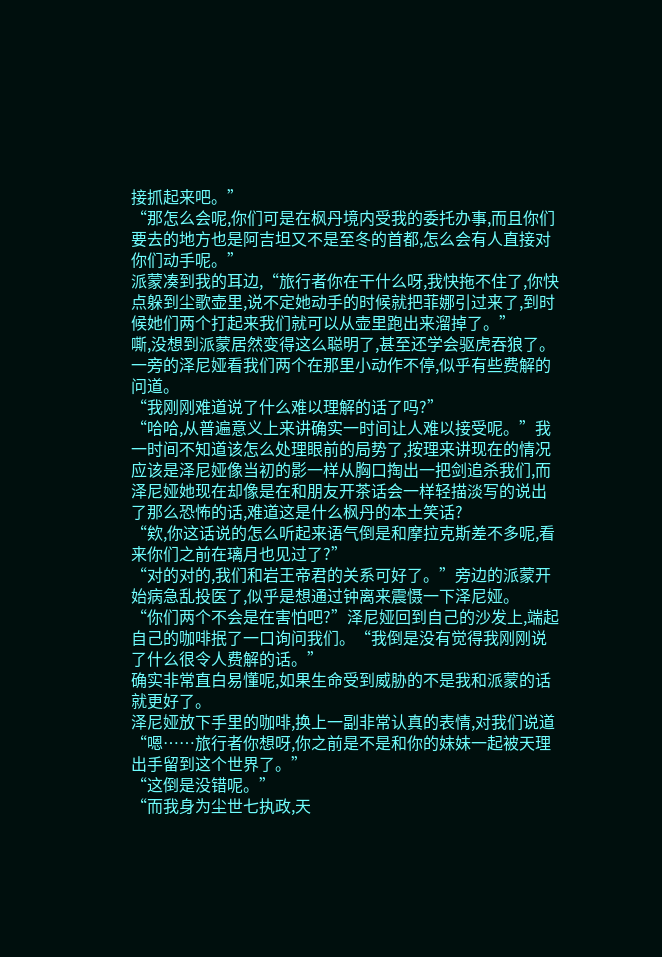接抓起来吧。”
“那怎么会呢,你们可是在枫丹境内受我的委托办事,而且你们要去的地方也是阿吉坦又不是至冬的首都,怎么会有人直接对你们动手呢。”
派蒙凑到我的耳边,“旅行者你在干什么呀,我快拖不住了,你快点躲到尘歌壶里,说不定她动手的时候就把菲娜引过来了,到时候她们两个打起来我们就可以从壶里跑出来溜掉了。”
嘶,没想到派蒙居然变得这么聪明了,甚至还学会驱虎吞狼了。
一旁的泽尼娅看我们两个在那里小动作不停,似乎有些费解的问道。
“我刚刚难道说了什么难以理解的话了吗?”
“哈哈,从普遍意义上来讲确实一时间让人难以接受呢。”我一时间不知道该怎么处理眼前的局势了,按理来讲现在的情况应该是泽尼娅像当初的影一样从胸口掏出一把剑追杀我们,而泽尼娅她现在却像是在和朋友开茶话会一样轻描淡写的说出了那么恐怖的话,难道这是什么枫丹的本土笑话?
“欸,你这话说的怎么听起来语气倒是和摩拉克斯差不多呢,看来你们之前在璃月也见过了?”
“对的对的,我们和岩王帝君的关系可好了。”旁边的派蒙开始病急乱投医了,似乎是想通过钟离来震慑一下泽尼娅。
“你们两个不会是在害怕吧?”泽尼娅回到自己的沙发上,端起自己的咖啡抿了一口询问我们。“我倒是没有觉得我刚刚说了什么很令人费解的话。”
确实非常直白易懂呢,如果生命受到威胁的不是我和派蒙的话就更好了。
泽尼娅放下手里的咖啡,换上一副非常认真的表情,对我们说道
“嗯……旅行者你想呀,你之前是不是和你的妹妹一起被天理出手留到这个世界了。”
“这倒是没错呢。”
“而我身为尘世七执政,天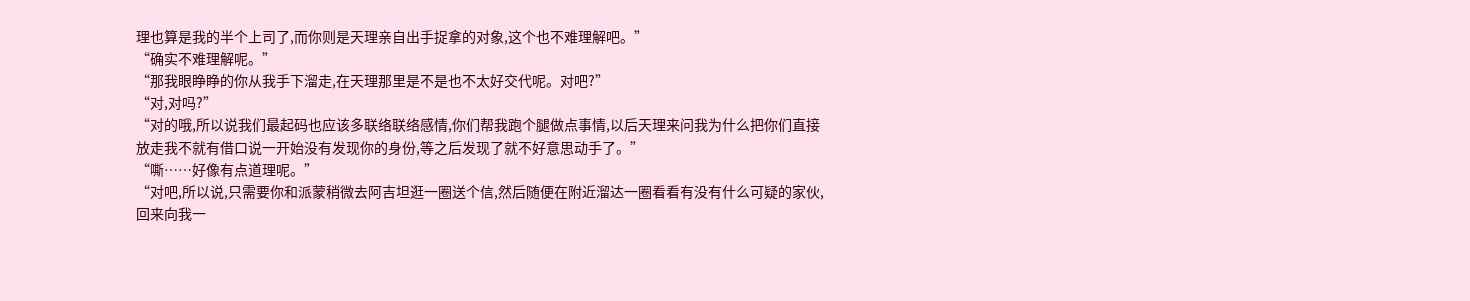理也算是我的半个上司了,而你则是天理亲自出手捉拿的对象,这个也不难理解吧。”
“确实不难理解呢。”
“那我眼睁睁的你从我手下溜走,在天理那里是不是也不太好交代呢。对吧?”
“对,对吗?”
“对的哦,所以说我们最起码也应该多联络联络感情,你们帮我跑个腿做点事情,以后天理来问我为什么把你们直接放走我不就有借口说一开始没有发现你的身份,等之后发现了就不好意思动手了。”
“嘶……好像有点道理呢。”
“对吧,所以说,只需要你和派蒙稍微去阿吉坦逛一圈送个信,然后随便在附近溜达一圈看看有没有什么可疑的家伙,回来向我一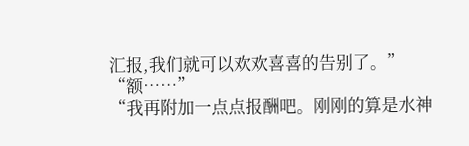汇报,我们就可以欢欢喜喜的告别了。”
“额……”
“我再附加一点点报酬吧。刚刚的算是水神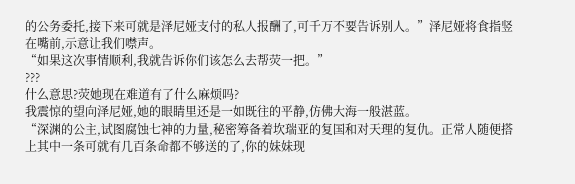的公务委托,接下来可就是泽尼娅支付的私人报酬了,可千万不要告诉别人。”泽尼娅将食指竖在嘴前,示意让我们噤声。
“如果这次事情顺利,我就告诉你们该怎么去帮荧一把。”
???
什么意思?荧她现在难道有了什么麻烦吗?
我震惊的望向泽尼娅,她的眼睛里还是一如既往的平静,仿佛大海一般湛蓝。
“深渊的公主,试图腐蚀七神的力量,秘密筹备着坎瑞亚的复国和对天理的复仇。正常人随便搭上其中一条可就有几百条命都不够送的了,你的妹妹现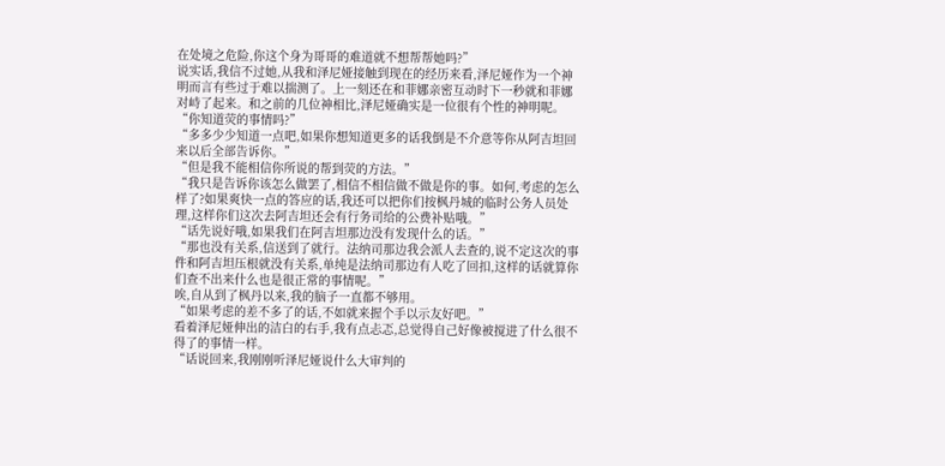在处境之危险,你这个身为哥哥的难道就不想帮帮她吗?”
说实话,我信不过她,从我和泽尼娅接触到现在的经历来看,泽尼娅作为一个神明而言有些过于难以揣测了。上一刻还在和菲娜亲密互动时下一秒就和菲娜对峙了起来。和之前的几位神相比,泽尼娅确实是一位很有个性的神明呢。
“你知道荧的事情吗?”
“多多少少知道一点吧,如果你想知道更多的话我倒是不介意等你从阿吉坦回来以后全部告诉你。”
“但是我不能相信你所说的帮到荧的方法。”
“我只是告诉你该怎么做罢了,相信不相信做不做是你的事。如何,考虑的怎么样了?如果爽快一点的答应的话,我还可以把你们按枫丹城的临时公务人员处理,这样你们这次去阿吉坦还会有行务司给的公费补贴哦。”
“话先说好哦,如果我们在阿吉坦那边没有发现什么的话。”
“那也没有关系,信送到了就行。法纳司那边我会派人去查的,说不定这次的事件和阿吉坦压根就没有关系,单纯是法纳司那边有人吃了回扣,这样的话就算你们查不出来什么也是很正常的事情呢。”
唉,自从到了枫丹以来,我的脑子一直都不够用。
“如果考虑的差不多了的话,不如就来握个手以示友好吧。”
看着泽尼娅伸出的洁白的右手,我有点忐忑,总觉得自己好像被搅进了什么很不得了的事情一样。
“话说回来,我刚刚听泽尼娅说什么大审判的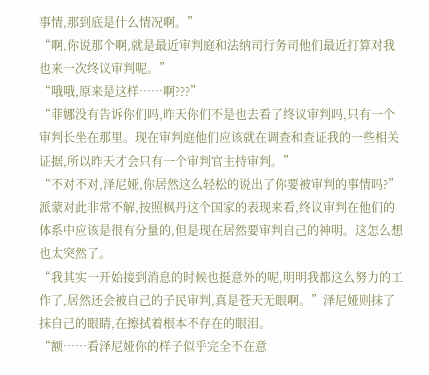事情,那到底是什么情况啊。”
“啊,你说那个啊,就是最近审判庭和法纳司行务司他们最近打算对我也来一次终议审判呢。”
“哦哦,原来是这样……啊???”
“菲娜没有告诉你们吗,昨天你们不是也去看了终议审判吗,只有一个审判长坐在那里。现在审判庭他们应该就在调查和查证我的一些相关证据,所以昨天才会只有一个审判官主持审判。”
“不对不对,泽尼娅,你居然这么轻松的说出了你要被审判的事情吗?”派蒙对此非常不解,按照枫丹这个国家的表现来看,终议审判在他们的体系中应该是很有分量的,但是现在居然要审判自己的神明。这怎么想也太突然了。
“我其实一开始接到消息的时候也挺意外的呢,明明我都这么努力的工作了,居然还会被自己的子民审判,真是苍天无眼啊。”泽尼娅则抹了抹自己的眼睛,在擦拭着根本不存在的眼泪。
“额……看泽尼娅你的样子似乎完全不在意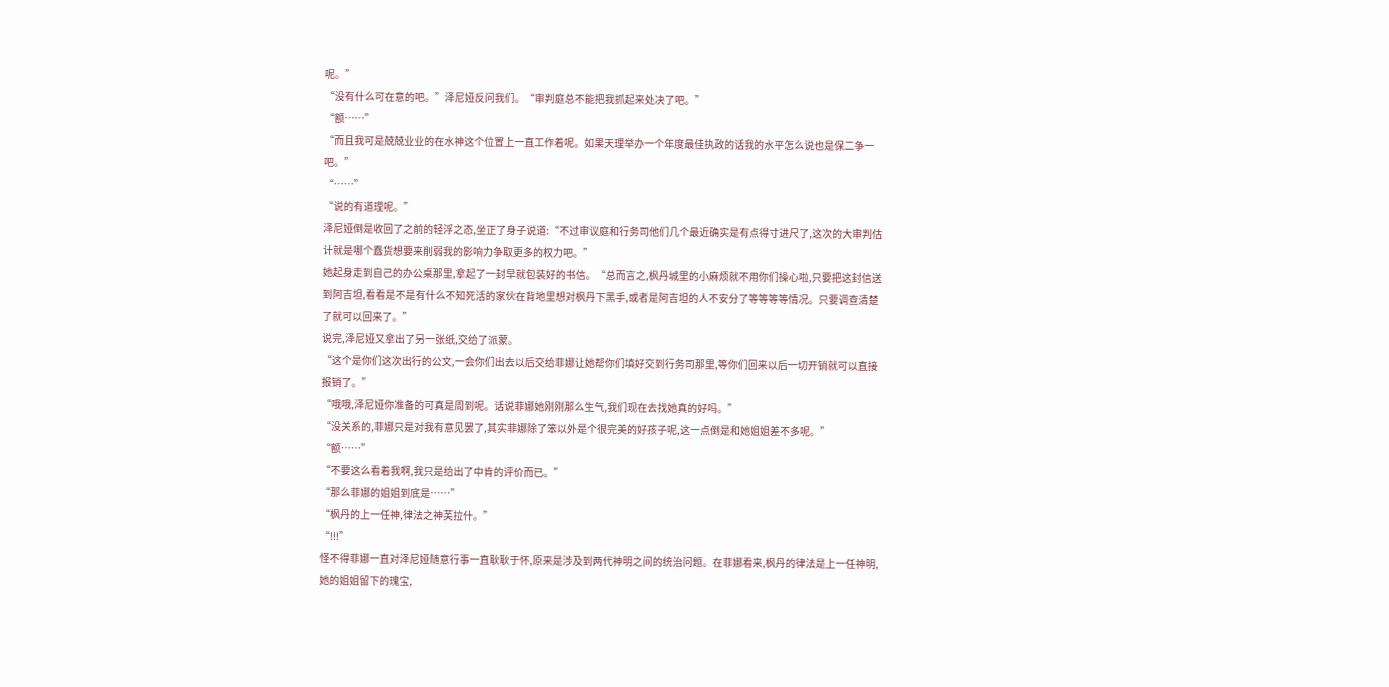呢。”
“没有什么可在意的吧。”泽尼娅反问我们。“审判庭总不能把我抓起来处决了吧。”
“额……”
“而且我可是兢兢业业的在水神这个位置上一直工作着呢。如果天理举办一个年度最佳执政的话我的水平怎么说也是保二争一吧。”
“……”
“说的有道理呢。”
泽尼娅倒是收回了之前的轻浮之态,坐正了身子说道:“不过审议庭和行务司他们几个最近确实是有点得寸进尺了,这次的大审判估计就是哪个蠢货想要来削弱我的影响力争取更多的权力吧。”
她起身走到自己的办公桌那里,拿起了一封早就包装好的书信。“总而言之,枫丹城里的小麻烦就不用你们操心啦,只要把这封信送到阿吉坦,看看是不是有什么不知死活的家伙在背地里想对枫丹下黑手,或者是阿吉坦的人不安分了等等等等情况。只要调查清楚了就可以回来了。”
说完,泽尼娅又拿出了另一张纸,交给了派蒙。
“这个是你们这次出行的公文,一会你们出去以后交给菲娜让她帮你们填好交到行务司那里,等你们回来以后一切开销就可以直接报销了。”
“哦哦,泽尼娅你准备的可真是周到呢。话说菲娜她刚刚那么生气,我们现在去找她真的好吗。”
“没关系的,菲娜只是对我有意见罢了,其实菲娜除了笨以外是个很完美的好孩子呢,这一点倒是和她姐姐差不多呢。”
“额……”
“不要这么看着我啊,我只是给出了中肯的评价而已。”
“那么菲娜的姐姐到底是……”
“枫丹的上一任神,律法之神芙拉什。”
“!!!”
怪不得菲娜一直对泽尼娅随意行事一直耿耿于怀,原来是涉及到两代神明之间的统治问题。在菲娜看来,枫丹的律法是上一任神明,她的姐姐留下的瑰宝,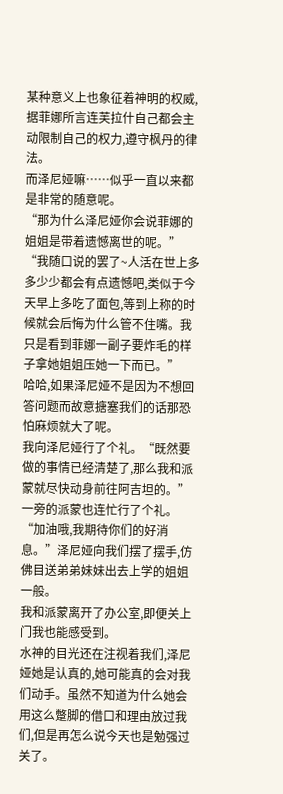某种意义上也象征着神明的权威,据菲娜所言连芙拉什自己都会主动限制自己的权力,遵守枫丹的律法。
而泽尼娅嘛……似乎一直以来都是非常的随意呢。
“那为什么泽尼娅你会说菲娜的姐姐是带着遗憾离世的呢。”
“我随口说的罢了~人活在世上多多少少都会有点遗憾吧,类似于今天早上多吃了面包,等到上称的时候就会后悔为什么管不住嘴。我只是看到菲娜一副子要炸毛的样子拿她姐姐压她一下而已。”
哈哈,如果泽尼娅不是因为不想回答问题而故意搪塞我们的话那恐怕麻烦就大了呢。
我向泽尼娅行了个礼。“既然要做的事情已经清楚了,那么我和派蒙就尽快动身前往阿吉坦的。”一旁的派蒙也连忙行了个礼。
“加油哦,我期待你们的好消息。”泽尼娅向我们摆了摆手,仿佛目送弟弟妹妹出去上学的姐姐一般。
我和派蒙离开了办公室,即便关上门我也能感受到。
水神的目光还在注视着我们,泽尼娅她是认真的,她可能真的会对我们动手。虽然不知道为什么她会用这么蹩脚的借口和理由放过我们,但是再怎么说今天也是勉强过关了。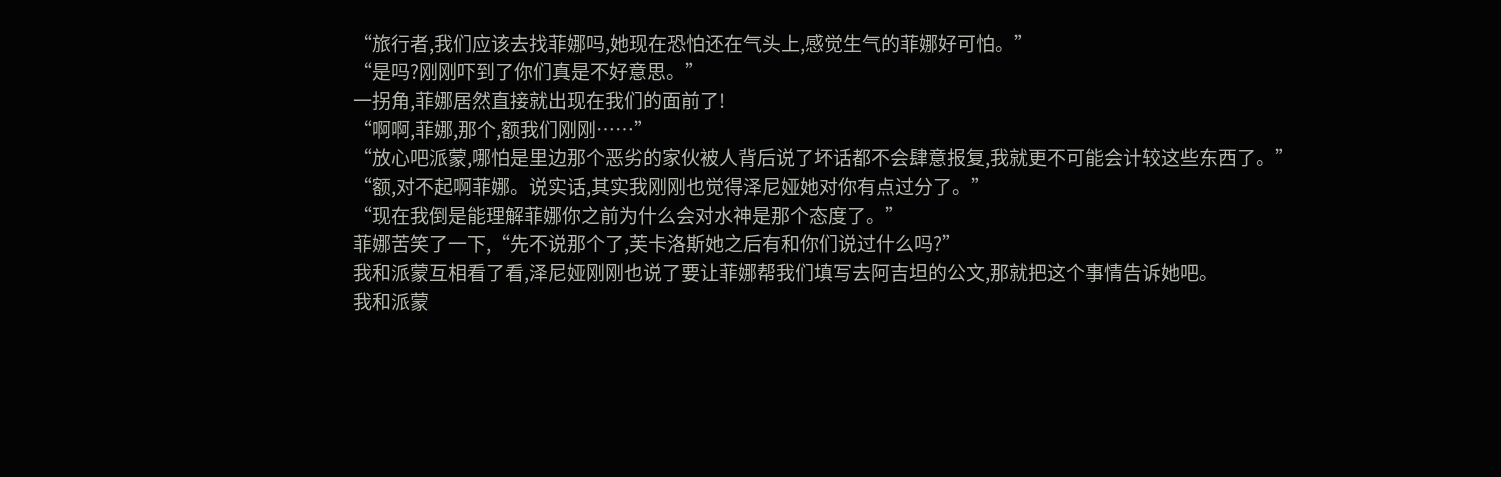“旅行者,我们应该去找菲娜吗,她现在恐怕还在气头上,感觉生气的菲娜好可怕。”
“是吗?刚刚吓到了你们真是不好意思。”
一拐角,菲娜居然直接就出现在我们的面前了!
“啊啊,菲娜,那个,额我们刚刚……”
“放心吧派蒙,哪怕是里边那个恶劣的家伙被人背后说了坏话都不会肆意报复,我就更不可能会计较这些东西了。”
“额,对不起啊菲娜。说实话,其实我刚刚也觉得泽尼娅她对你有点过分了。”
“现在我倒是能理解菲娜你之前为什么会对水神是那个态度了。”
菲娜苦笑了一下,“先不说那个了,芙卡洛斯她之后有和你们说过什么吗?”
我和派蒙互相看了看,泽尼娅刚刚也说了要让菲娜帮我们填写去阿吉坦的公文,那就把这个事情告诉她吧。
我和派蒙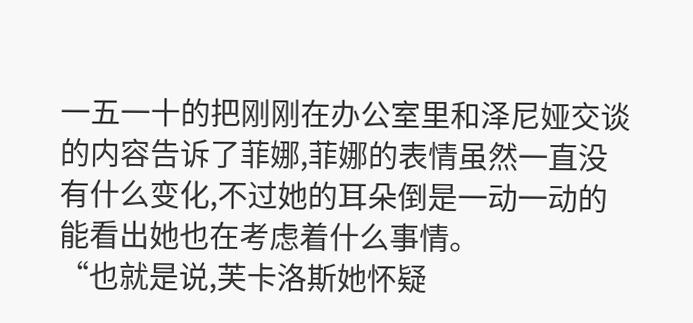一五一十的把刚刚在办公室里和泽尼娅交谈的内容告诉了菲娜,菲娜的表情虽然一直没有什么变化,不过她的耳朵倒是一动一动的能看出她也在考虑着什么事情。
“也就是说,芙卡洛斯她怀疑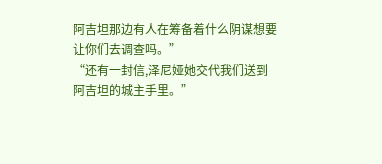阿吉坦那边有人在筹备着什么阴谋想要让你们去调查吗。”
“还有一封信,泽尼娅她交代我们送到阿吉坦的城主手里。”